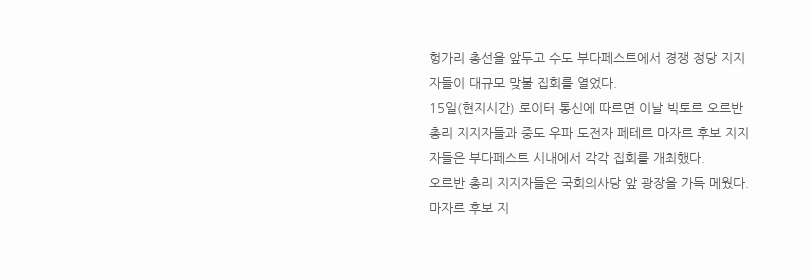헝가리 총선을 앞두고 수도 부다페스트에서 경쟁 정당 지지자들이 대규모 맞불 집회를 열었다.
15일(현지시간) 로이터 통신에 따르면 이날 빅토르 오르반 총리 지지자들과 중도 우파 도전자 페테르 마자르 후보 지지자들은 부다페스트 시내에서 각각 집회를 개최했다.
오르반 총리 지지자들은 국회의사당 앞 광장을 가득 메웠다. 마자르 후보 지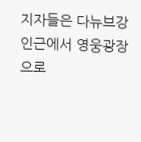지자들은 다뉴브강 인근에서 영웅광장으로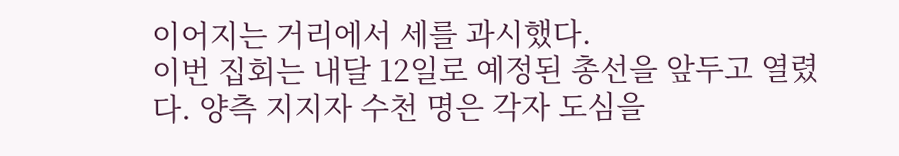이어지는 거리에서 세를 과시했다.
이번 집회는 내달 12일로 예정된 총선을 앞두고 열렸다. 양측 지지자 수천 명은 각자 도심을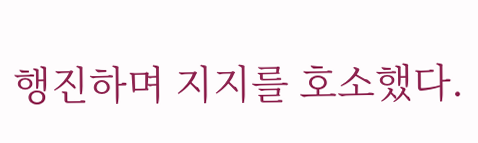행진하며 지지를 호소했다.